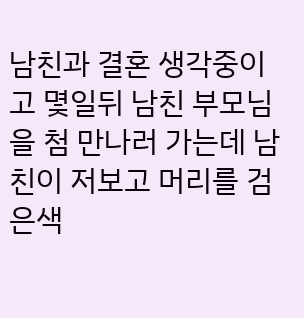남친과 결혼 생각중이고 몇일뒤 남친 부모님을 첨 만나러 가는데 남친이 저보고 머리를 검은색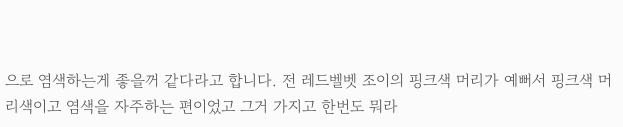으로 염색하는게 좋을꺼 같다라고 합니다. 전 레드벨벳 조이의 핑크색 머리가 예뻐서 핑크색 머리색이고 염색을 자주하는 편이었고 그거 가지고 한번도 뭐라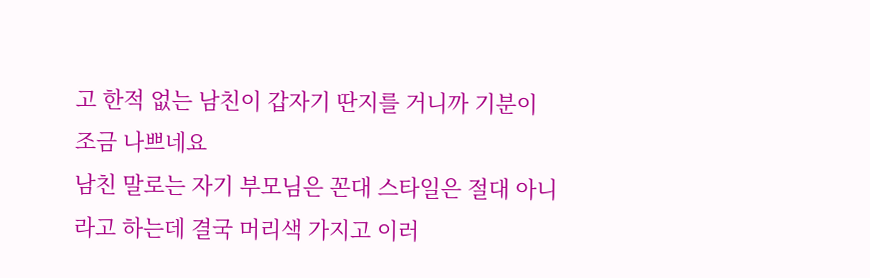고 한적 없는 남친이 갑자기 딴지를 거니까 기분이 조금 나쁘네요
남친 말로는 자기 부모님은 꼰대 스타일은 절대 아니라고 하는데 결국 머리색 가지고 이러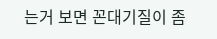는거 보면 꼰대기질이 좀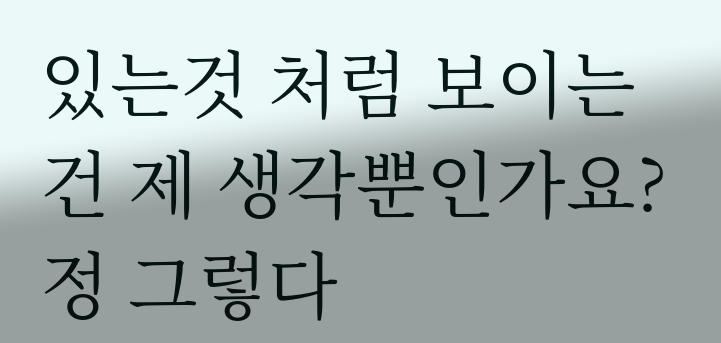있는것 처럼 보이는건 제 생각뿐인가요?
정 그렇다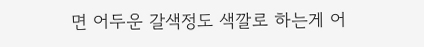면 어두운 갈색정도 색깔로 하는게 어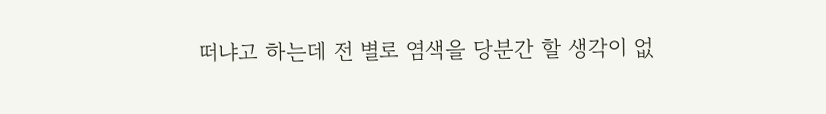떠냐고 하는데 전 별로 염색을 당분간 할 생각이 없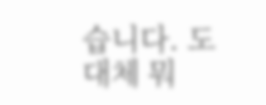습니다. 도대체 뭐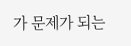가 문제가 되는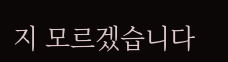지 모르겠습니다